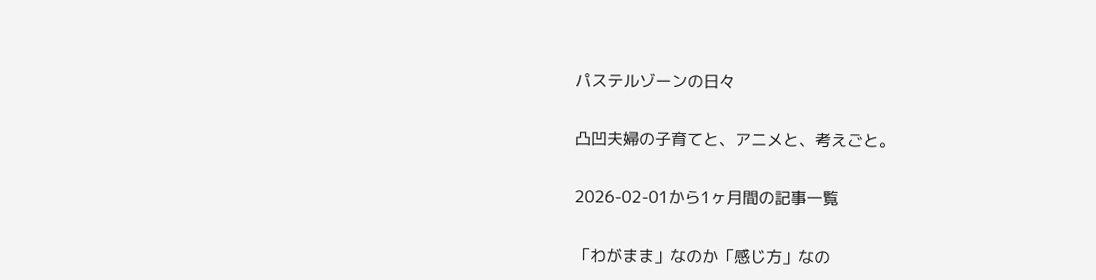パステルゾーンの日々

凸凹夫婦の子育てと、アニメと、考えごと。

2026-02-01から1ヶ月間の記事一覧

「わがまま」なのか「感じ方」なの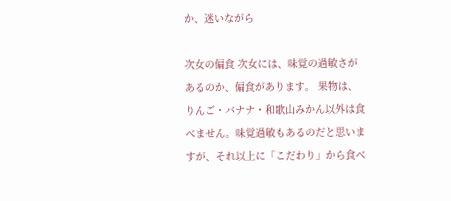か、迷いながら

次女の偏食 次女には、味覚の過敏さがあるのか、偏食があります。 果物は、りんご・バナナ・和歌山みかん以外は食べません。味覚過敏もあるのだと思いますが、それ以上に「こだわり」から食べ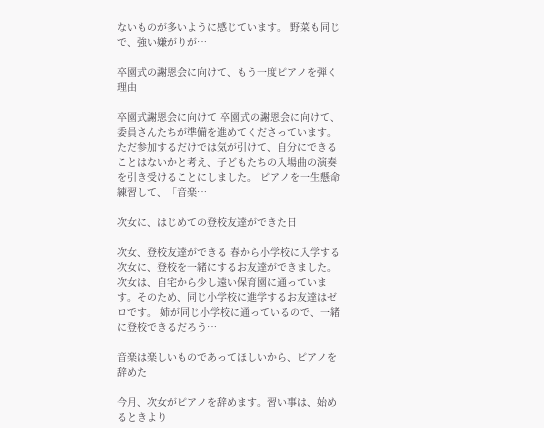ないものが多いように感じています。 野菜も同じで、強い嫌がりが…

卒園式の謝恩会に向けて、もう一度ピアノを弾く理由

卒園式謝恩会に向けて 卒園式の謝恩会に向けて、委員さんたちが準備を進めてくださっています。ただ参加するだけでは気が引けて、自分にできることはないかと考え、子どもたちの入場曲の演奏を引き受けることにしました。 ピアノを一生懸命練習して、「音楽…

次女に、はじめての登校友達ができた日

次女、登校友達ができる 春から小学校に入学する次女に、登校を一緒にするお友達ができました。 次女は、自宅から少し遠い保育園に通っています。そのため、同じ小学校に進学するお友達はゼロです。 姉が同じ小学校に通っているので、一緒に登校できるだろう…

音楽は楽しいものであってほしいから、ピアノを辞めた

今月、次女がピアノを辞めます。習い事は、始めるときより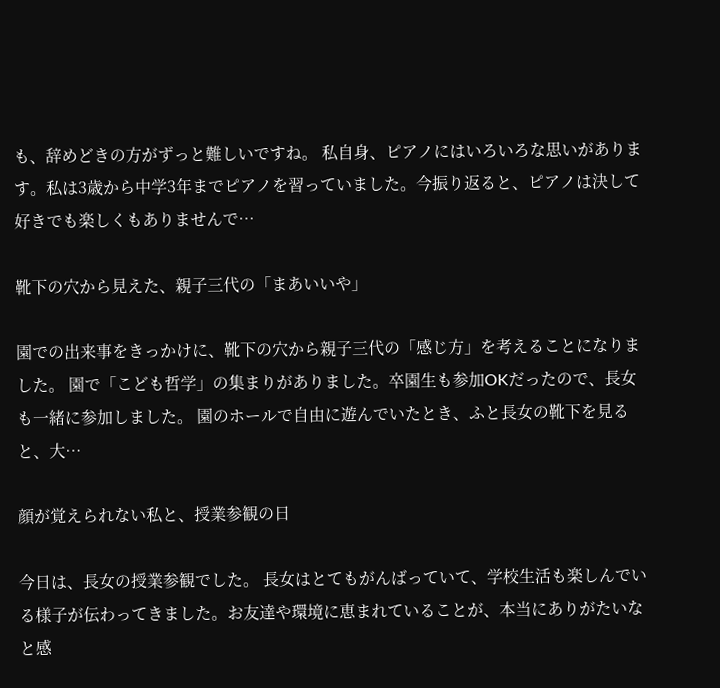も、辞めどきの方がずっと難しいですね。 私自身、ピアノにはいろいろな思いがあります。私は3歳から中学3年までピアノを習っていました。今振り返ると、ピアノは決して好きでも楽しくもありませんで…

靴下の穴から見えた、親子三代の「まあいいや」

園での出来事をきっかけに、靴下の穴から親子三代の「感じ方」を考えることになりました。 園で「こども哲学」の集まりがありました。卒園生も参加OKだったので、長女も一緒に参加しました。 園のホールで自由に遊んでいたとき、ふと長女の靴下を見ると、大…

顔が覚えられない私と、授業参観の日

今日は、長女の授業参観でした。 長女はとてもがんばっていて、学校生活も楽しんでいる様子が伝わってきました。お友達や環境に恵まれていることが、本当にありがたいなと感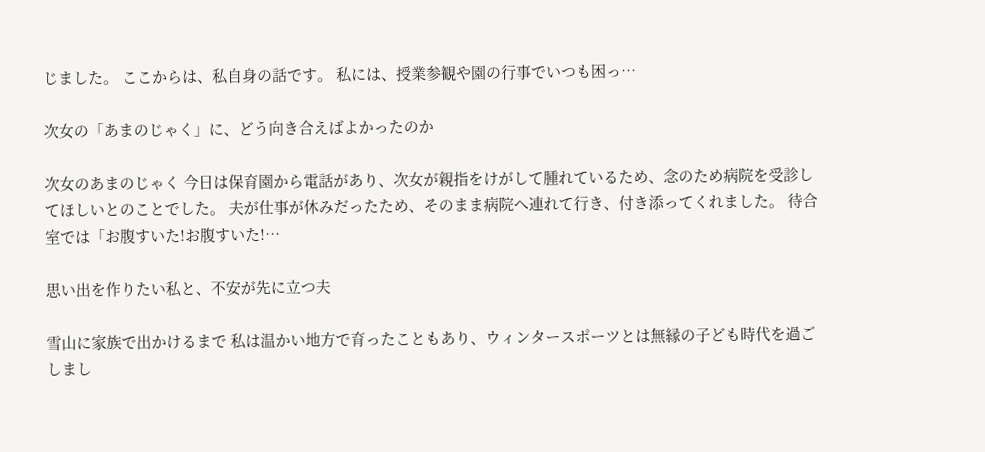じました。 ここからは、私自身の話です。 私には、授業参観や園の行事でいつも困っ…

次女の「あまのじゃく」に、どう向き合えばよかったのか

次女のあまのじゃく 今日は保育園から電話があり、次女が親指をけがして腫れているため、念のため病院を受診してほしいとのことでした。 夫が仕事が休みだったため、そのまま病院へ連れて行き、付き添ってくれました。 待合室では「お腹すいた!お腹すいた!…

思い出を作りたい私と、不安が先に立つ夫

雪山に家族で出かけるまで 私は温かい地方で育ったこともあり、ウィンタースポーツとは無縁の子ども時代を過ごしまし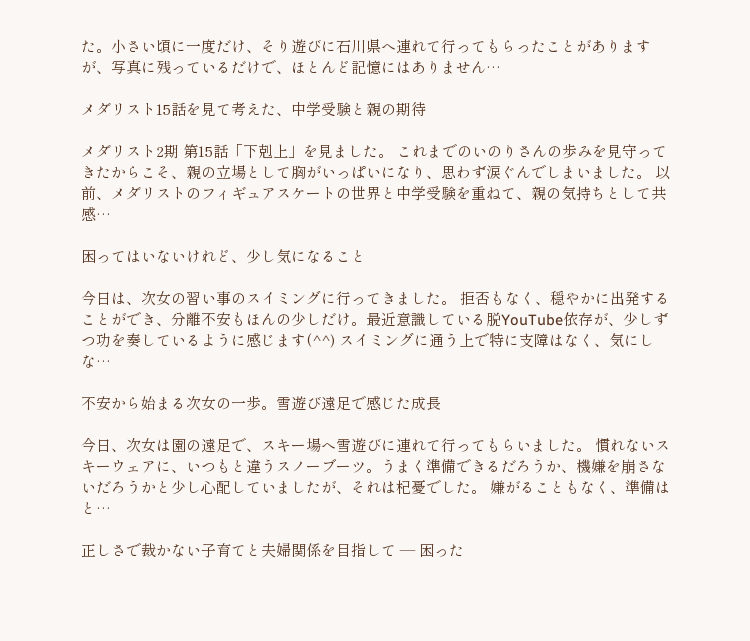た。小さい頃に一度だけ、そり遊びに石川県へ連れて行ってもらったことがありますが、写真に残っているだけで、ほとんど記憶にはありません…

メダリスト15話を見て考えた、中学受験と親の期待

メダリスト2期 第15話「下剋上」を見ました。 これまでのいのりさんの歩みを見守ってきたからこそ、親の立場として胸がいっぱいになり、思わず涙ぐんでしまいました。 以前、メダリストのフィギュアスケートの世界と中学受験を重ねて、親の気持ちとして共感…

困ってはいないけれど、少し気になること

今日は、次女の習い事のスイミングに行ってきました。 拒否もなく、穏やかに出発することができ、分離不安もほんの少しだけ。最近意識している脱YouTube依存が、少しずつ功を奏しているように感じます(^^) スイミングに通う上で特に支障はなく、気にしな…

不安から始まる次女の一歩。雪遊び遠足で感じた成長

今日、次女は園の遠足で、スキー場へ雪遊びに連れて行ってもらいました。 慣れないスキーウェアに、いつもと違うスノーブーツ。うまく準備できるだろうか、機嫌を崩さないだろうかと少し心配していましたが、それは杞憂でした。 嫌がることもなく、準備はと…

正しさで裁かない子育てと夫婦関係を目指して ― 困った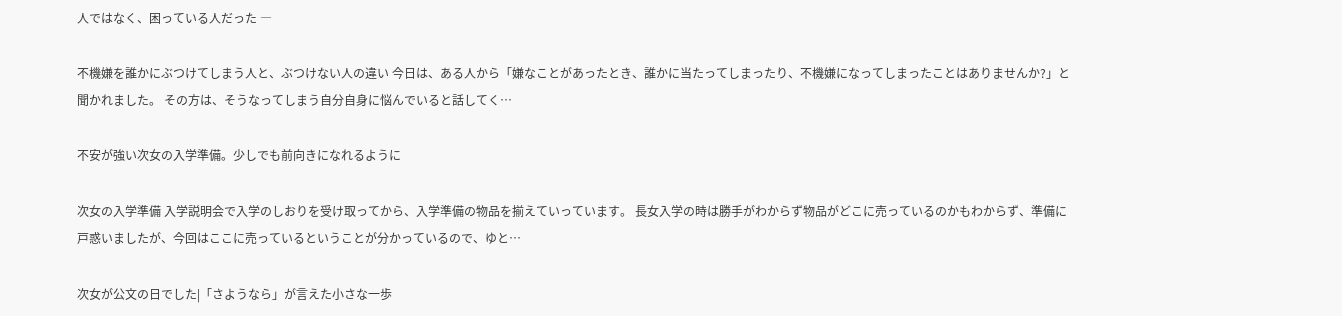人ではなく、困っている人だった ―

不機嫌を誰かにぶつけてしまう人と、ぶつけない人の違い 今日は、ある人から「嫌なことがあったとき、誰かに当たってしまったり、不機嫌になってしまったことはありませんか?」と聞かれました。 その方は、そうなってしまう自分自身に悩んでいると話してく…

不安が強い次女の入学準備。少しでも前向きになれるように

次女の入学準備 入学説明会で入学のしおりを受け取ってから、入学準備の物品を揃えていっています。 長女入学の時は勝手がわからず物品がどこに売っているのかもわからず、準備に戸惑いましたが、今回はここに売っているということが分かっているので、ゆと…

次女が公文の日でした|「さようなら」が言えた小さな一歩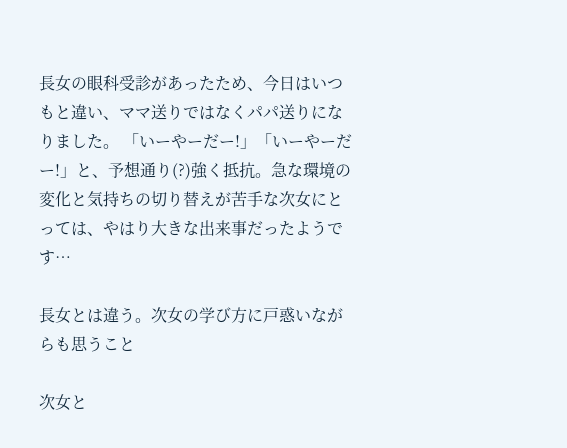長女の眼科受診があったため、今日はいつもと違い、ママ送りではなくパパ送りになりました。 「いーやーだー!」「いーやーだー!」と、予想通り(?)強く抵抗。急な環境の変化と気持ちの切り替えが苦手な次女にとっては、やはり大きな出来事だったようです…

長女とは違う。次女の学び方に戸惑いながらも思うこと

次女と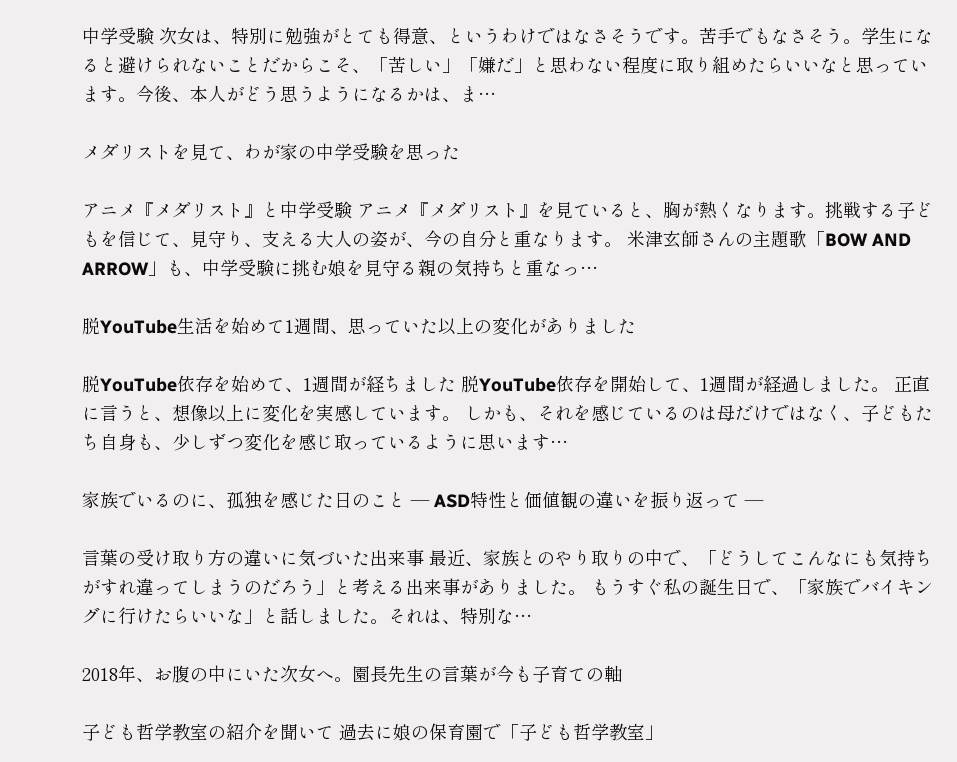中学受験 次女は、特別に勉強がとても得意、というわけではなさそうです。苦手でもなさそう。学生になると避けられないことだからこそ、「苦しい」「嫌だ」と思わない程度に取り組めたらいいなと思っています。今後、本人がどう思うようになるかは、ま…

メダリストを見て、わが家の中学受験を思った

アニメ『メダリスト』と中学受験 アニメ『メダリスト』を見ていると、胸が熱くなります。挑戦する子どもを信じて、見守り、支える大人の姿が、今の自分と重なります。 米津玄師さんの主題歌「BOW AND ARROW」も、中学受験に挑む娘を見守る親の気持ちと重なっ…

脱YouTube生活を始めて1週間、思っていた以上の変化がありました

脱YouTube依存を始めて、1週間が経ちました 脱YouTube依存を開始して、1週間が経過しました。 正直に言うと、想像以上に変化を実感しています。 しかも、それを感じているのは母だけではなく、子どもたち自身も、少しずつ変化を感じ取っているように思います…

家族でいるのに、孤独を感じた日のこと ― ASD特性と価値観の違いを振り返って ―

言葉の受け取り方の違いに気づいた出来事 最近、家族とのやり取りの中で、「どうしてこんなにも気持ちがすれ違ってしまうのだろう」と考える出来事がありました。 もうすぐ私の誕生日で、「家族でバイキングに行けたらいいな」と話しました。それは、特別な…

2018年、お腹の中にいた次女へ。園長先生の言葉が今も子育ての軸

子ども哲学教室の紹介を聞いて 過去に娘の保育園で「子ども哲学教室」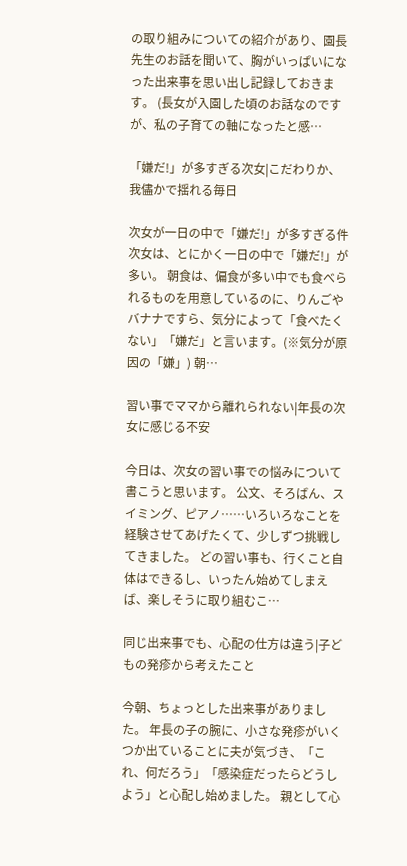の取り組みについての紹介があり、園長先生のお話を聞いて、胸がいっぱいになった出来事を思い出し記録しておきます。 (長女が入園した頃のお話なのですが、私の子育ての軸になったと感…

「嫌だ!」が多すぎる次女|こだわりか、我儘かで揺れる毎日

次女が一日の中で「嫌だ!」が多すぎる件 次女は、とにかく一日の中で「嫌だ!」が多い。 朝食は、偏食が多い中でも食べられるものを用意しているのに、りんごやバナナですら、気分によって「食べたくない」「嫌だ」と言います。(※気分が原因の「嫌」) 朝…

習い事でママから離れられない|年長の次女に感じる不安

今日は、次女の習い事での悩みについて書こうと思います。 公文、そろばん、スイミング、ピアノ……いろいろなことを経験させてあげたくて、少しずつ挑戦してきました。 どの習い事も、行くこと自体はできるし、いったん始めてしまえば、楽しそうに取り組むこ…

同じ出来事でも、心配の仕方は違う|子どもの発疹から考えたこと

今朝、ちょっとした出来事がありました。 年長の子の腕に、小さな発疹がいくつか出ていることに夫が気づき、「これ、何だろう」「感染症だったらどうしよう」と心配し始めました。 親として心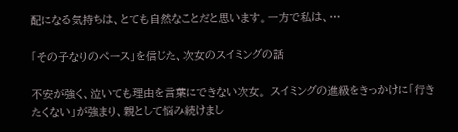配になる気持ちは、とても自然なことだと思います。一方で私は、…

「その子なりのペース」を信じた、次女のスイミングの話

不安が強く、泣いても理由を言葉にできない次女。 スイミングの進級をきっかけに「行きたくない」が強まり、親として悩み続けまし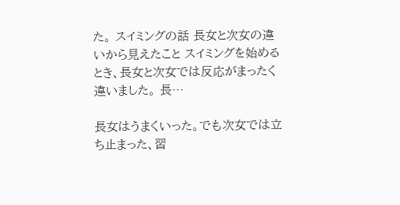た。 スイミングの話 長女と次女の違いから見えたこと スイミングを始めるとき、長女と次女では反応がまったく違いました。 長…

長女はうまくいった。でも次女では立ち止まった、習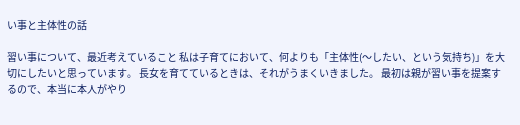い事と主体性の話

習い事について、最近考えていること 私は子育てにおいて、何よりも「主体性(〜したい、という気持ち)」を大切にしたいと思っています。 長女を育てているときは、それがうまくいきました。 最初は親が習い事を提案するので、本当に本人がやり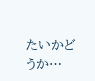たいかどうか…